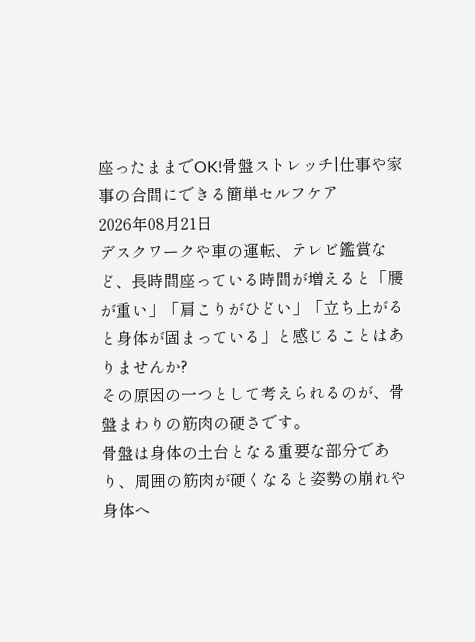座ったままでOK!骨盤ストレッチ|仕事や家事の合間にできる簡単セルフケア
2026年08月21日
デスクワークや車の運転、テレビ鑑賞など、長時間座っている時間が増えると「腰が重い」「肩こりがひどい」「立ち上がると身体が固まっている」と感じることはありませんか?
その原因の一つとして考えられるのが、骨盤まわりの筋肉の硬さです。
骨盤は身体の土台となる重要な部分であり、周囲の筋肉が硬くなると姿勢の崩れや身体へ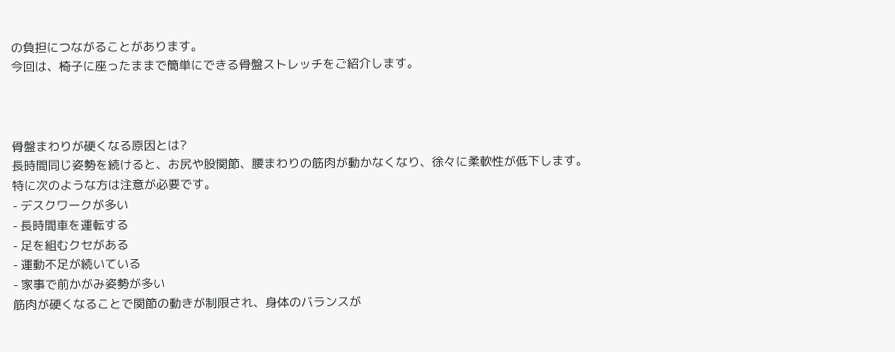の負担につながることがあります。
今回は、椅子に座ったままで簡単にできる骨盤ストレッチをご紹介します。



骨盤まわりが硬くなる原因とは?
長時間同じ姿勢を続けると、お尻や股関節、腰まわりの筋肉が動かなくなり、徐々に柔軟性が低下します。
特に次のような方は注意が必要です。
- デスクワークが多い
- 長時間車を運転する
- 足を組むクセがある
- 運動不足が続いている
- 家事で前かがみ姿勢が多い
筋肉が硬くなることで関節の動きが制限され、身体のバランスが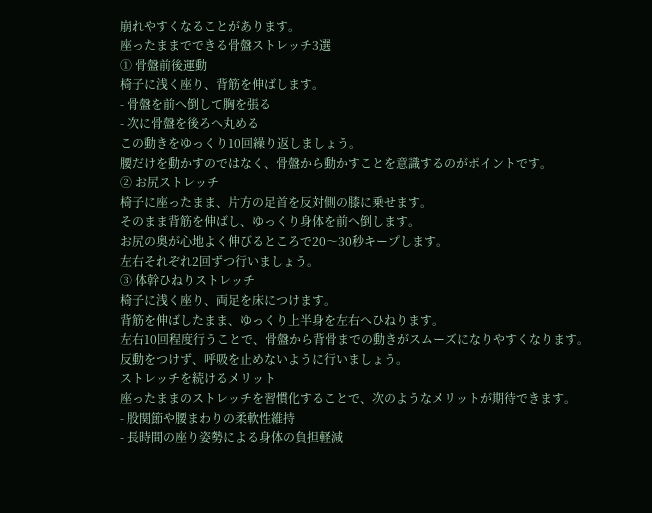崩れやすくなることがあります。
座ったままでできる骨盤ストレッチ3選
① 骨盤前後運動
椅子に浅く座り、背筋を伸ばします。
- 骨盤を前へ倒して胸を張る
- 次に骨盤を後ろへ丸める
この動きをゆっくり10回繰り返しましょう。
腰だけを動かすのではなく、骨盤から動かすことを意識するのがポイントです。
② お尻ストレッチ
椅子に座ったまま、片方の足首を反対側の膝に乗せます。
そのまま背筋を伸ばし、ゆっくり身体を前へ倒します。
お尻の奥が心地よく伸びるところで20〜30秒キープします。
左右それぞれ2回ずつ行いましょう。
③ 体幹ひねりストレッチ
椅子に浅く座り、両足を床につけます。
背筋を伸ばしたまま、ゆっくり上半身を左右へひねります。
左右10回程度行うことで、骨盤から背骨までの動きがスムーズになりやすくなります。
反動をつけず、呼吸を止めないように行いましょう。
ストレッチを続けるメリット
座ったままのストレッチを習慣化することで、次のようなメリットが期待できます。
- 股関節や腰まわりの柔軟性維持
- 長時間の座り姿勢による身体の負担軽減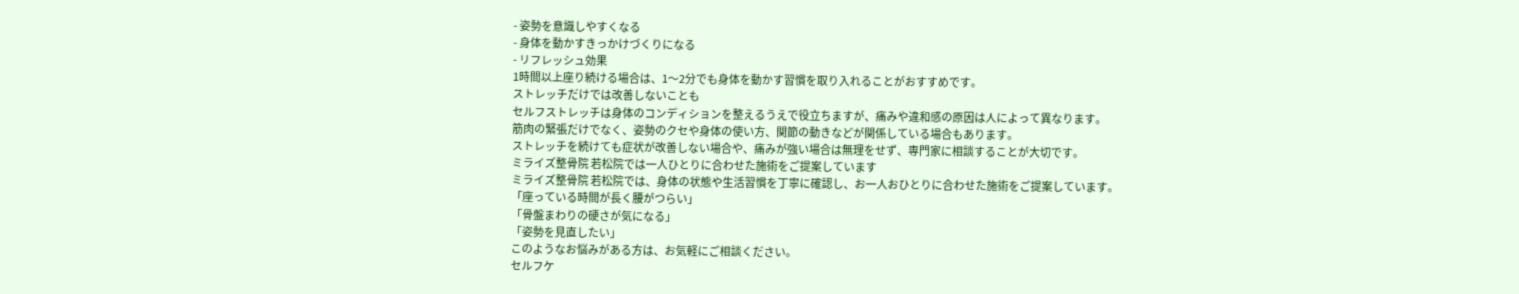- 姿勢を意識しやすくなる
- 身体を動かすきっかけづくりになる
- リフレッシュ効果
1時間以上座り続ける場合は、1〜2分でも身体を動かす習慣を取り入れることがおすすめです。
ストレッチだけでは改善しないことも
セルフストレッチは身体のコンディションを整えるうえで役立ちますが、痛みや違和感の原因は人によって異なります。
筋肉の緊張だけでなく、姿勢のクセや身体の使い方、関節の動きなどが関係している場合もあります。
ストレッチを続けても症状が改善しない場合や、痛みが強い場合は無理をせず、専門家に相談することが大切です。
ミライズ整骨院 若松院では一人ひとりに合わせた施術をご提案しています
ミライズ整骨院 若松院では、身体の状態や生活習慣を丁寧に確認し、お一人おひとりに合わせた施術をご提案しています。
「座っている時間が長く腰がつらい」
「骨盤まわりの硬さが気になる」
「姿勢を見直したい」
このようなお悩みがある方は、お気軽にご相談ください。
セルフケ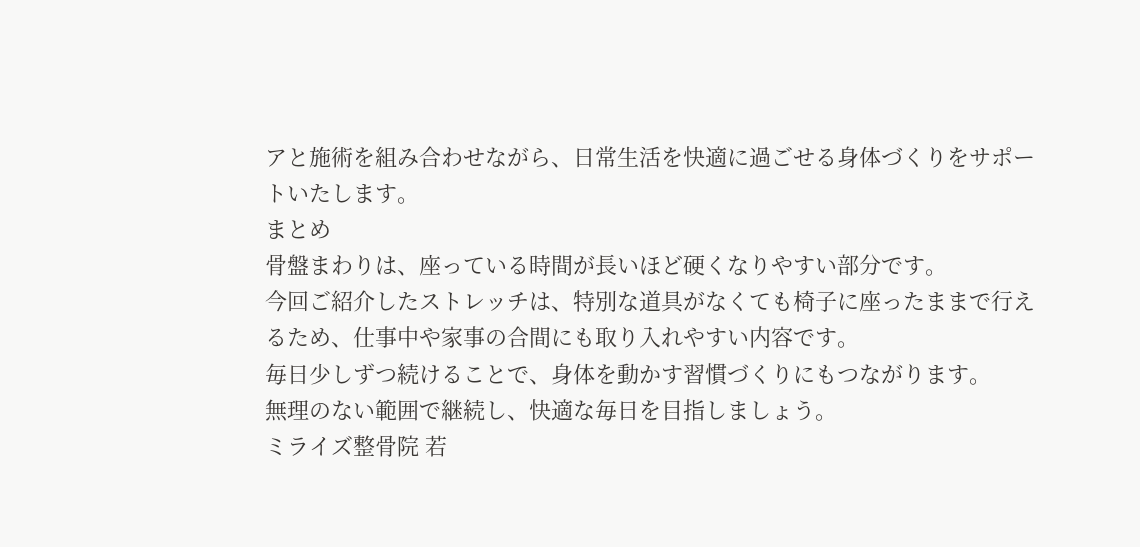アと施術を組み合わせながら、日常生活を快適に過ごせる身体づくりをサポートいたします。
まとめ
骨盤まわりは、座っている時間が長いほど硬くなりやすい部分です。
今回ご紹介したストレッチは、特別な道具がなくても椅子に座ったままで行えるため、仕事中や家事の合間にも取り入れやすい内容です。
毎日少しずつ続けることで、身体を動かす習慣づくりにもつながります。
無理のない範囲で継続し、快適な毎日を目指しましょう。
ミライズ整骨院 若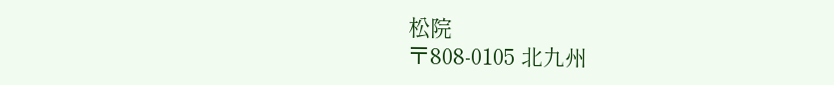松院
〒808-0105 北九州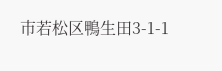市若松区鴨生田3-1-1